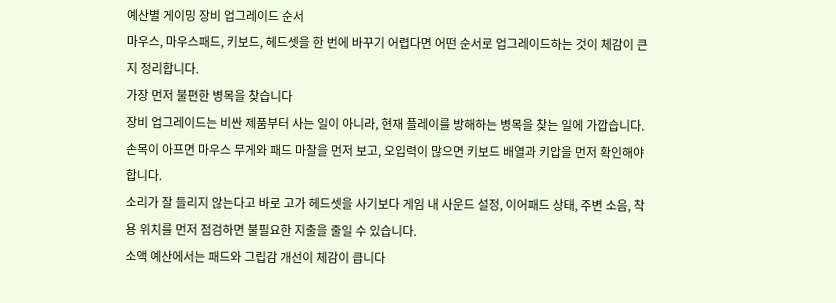예산별 게이밍 장비 업그레이드 순서
마우스, 마우스패드, 키보드, 헤드셋을 한 번에 바꾸기 어렵다면 어떤 순서로 업그레이드하는 것이 체감이 큰지 정리합니다.
가장 먼저 불편한 병목을 찾습니다
장비 업그레이드는 비싼 제품부터 사는 일이 아니라, 현재 플레이를 방해하는 병목을 찾는 일에 가깝습니다. 손목이 아프면 마우스 무게와 패드 마찰을 먼저 보고, 오입력이 많으면 키보드 배열과 키압을 먼저 확인해야 합니다.
소리가 잘 들리지 않는다고 바로 고가 헤드셋을 사기보다 게임 내 사운드 설정, 이어패드 상태, 주변 소음, 착용 위치를 먼저 점검하면 불필요한 지출을 줄일 수 있습니다.
소액 예산에서는 패드와 그립감 개선이 체감이 큽니다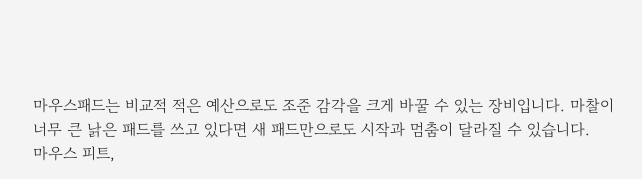마우스패드는 비교적 적은 예산으로도 조준 감각을 크게 바꿀 수 있는 장비입니다. 마찰이 너무 큰 낡은 패드를 쓰고 있다면 새 패드만으로도 시작과 멈춤이 달라질 수 있습니다.
마우스 피트,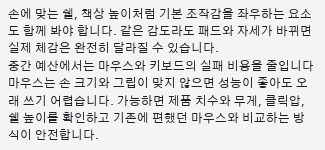손에 맞는 쉘, 책상 높이처럼 기본 조작감을 좌우하는 요소도 함께 봐야 합니다. 같은 감도라도 패드와 자세가 바뀌면 실제 체감은 완전히 달라질 수 있습니다.
중간 예산에서는 마우스와 키보드의 실패 비용을 줄입니다
마우스는 손 크기와 그립이 맞지 않으면 성능이 좋아도 오래 쓰기 어렵습니다. 가능하면 제품 치수와 무게, 클릭압, 쉘 높이를 확인하고 기존에 편했던 마우스와 비교하는 방식이 안전합니다.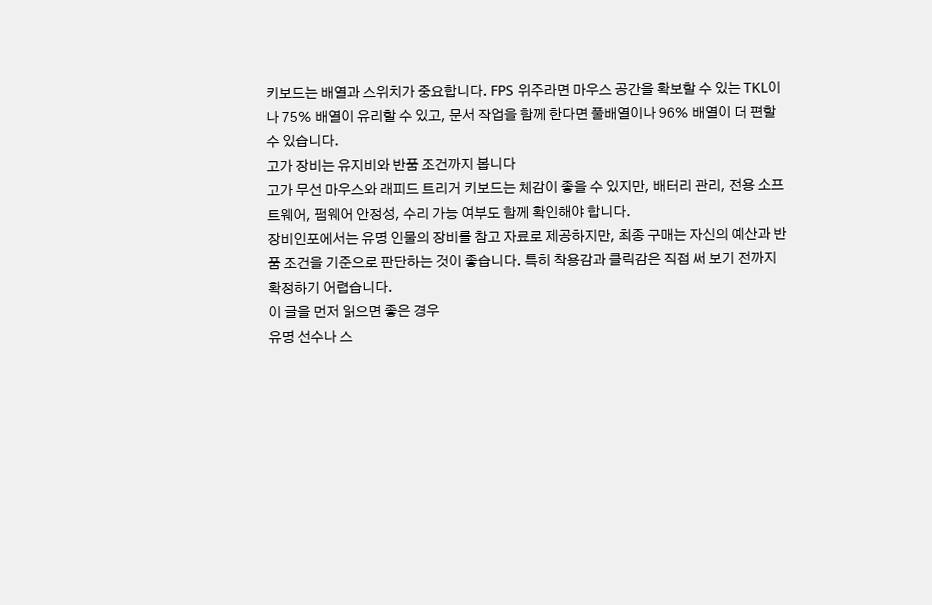키보드는 배열과 스위치가 중요합니다. FPS 위주라면 마우스 공간을 확보할 수 있는 TKL이나 75% 배열이 유리할 수 있고, 문서 작업을 함께 한다면 풀배열이나 96% 배열이 더 편할 수 있습니다.
고가 장비는 유지비와 반품 조건까지 봅니다
고가 무선 마우스와 래피드 트리거 키보드는 체감이 좋을 수 있지만, 배터리 관리, 전용 소프트웨어, 펌웨어 안정성, 수리 가능 여부도 함께 확인해야 합니다.
장비인포에서는 유명 인물의 장비를 참고 자료로 제공하지만, 최종 구매는 자신의 예산과 반품 조건을 기준으로 판단하는 것이 좋습니다. 특히 착용감과 클릭감은 직접 써 보기 전까지 확정하기 어렵습니다.
이 글을 먼저 읽으면 좋은 경우
유명 선수나 스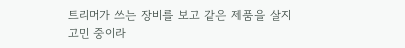트리머가 쓰는 장비를 보고 같은 제품을 살지 고민 중이라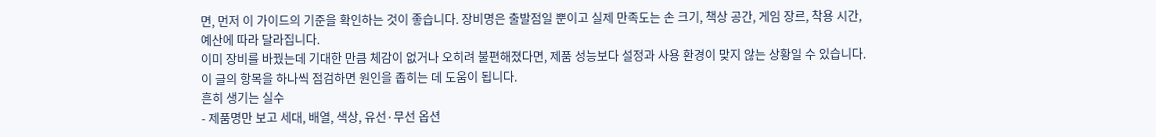면, 먼저 이 가이드의 기준을 확인하는 것이 좋습니다. 장비명은 출발점일 뿐이고 실제 만족도는 손 크기, 책상 공간, 게임 장르, 착용 시간, 예산에 따라 달라집니다.
이미 장비를 바꿨는데 기대한 만큼 체감이 없거나 오히려 불편해졌다면, 제품 성능보다 설정과 사용 환경이 맞지 않는 상황일 수 있습니다. 이 글의 항목을 하나씩 점검하면 원인을 좁히는 데 도움이 됩니다.
흔히 생기는 실수
- 제품명만 보고 세대, 배열, 색상, 유선·무선 옵션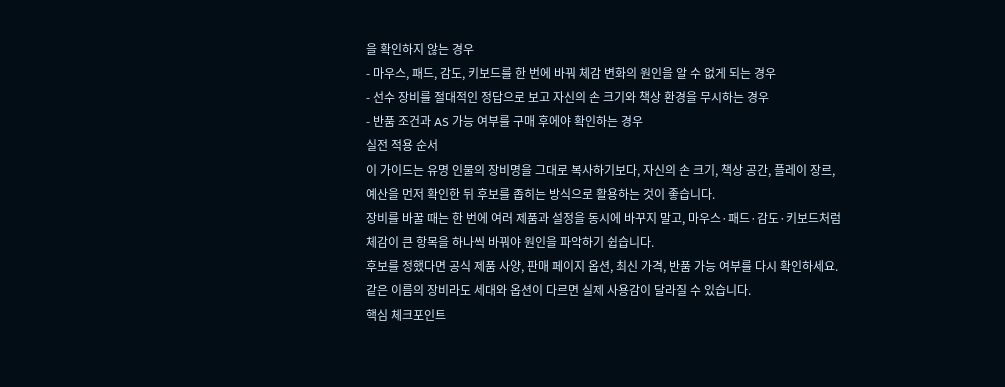을 확인하지 않는 경우
- 마우스, 패드, 감도, 키보드를 한 번에 바꿔 체감 변화의 원인을 알 수 없게 되는 경우
- 선수 장비를 절대적인 정답으로 보고 자신의 손 크기와 책상 환경을 무시하는 경우
- 반품 조건과 AS 가능 여부를 구매 후에야 확인하는 경우
실전 적용 순서
이 가이드는 유명 인물의 장비명을 그대로 복사하기보다, 자신의 손 크기, 책상 공간, 플레이 장르, 예산을 먼저 확인한 뒤 후보를 좁히는 방식으로 활용하는 것이 좋습니다.
장비를 바꿀 때는 한 번에 여러 제품과 설정을 동시에 바꾸지 말고, 마우스·패드·감도·키보드처럼 체감이 큰 항목을 하나씩 바꿔야 원인을 파악하기 쉽습니다.
후보를 정했다면 공식 제품 사양, 판매 페이지 옵션, 최신 가격, 반품 가능 여부를 다시 확인하세요. 같은 이름의 장비라도 세대와 옵션이 다르면 실제 사용감이 달라질 수 있습니다.
핵심 체크포인트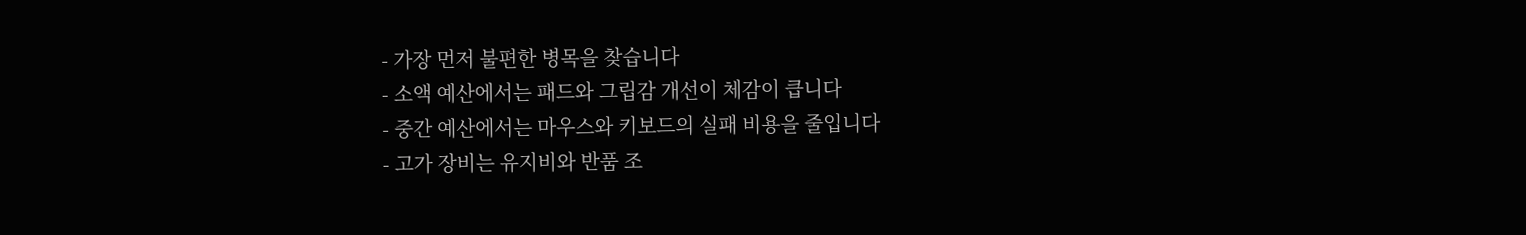- 가장 먼저 불편한 병목을 찾습니다
- 소액 예산에서는 패드와 그립감 개선이 체감이 큽니다
- 중간 예산에서는 마우스와 키보드의 실패 비용을 줄입니다
- 고가 장비는 유지비와 반품 조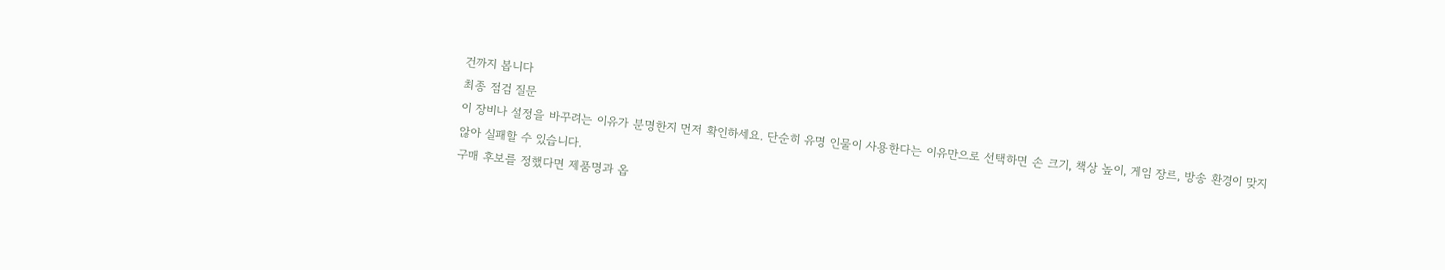건까지 봅니다
최종 점검 질문
이 장비나 설정을 바꾸려는 이유가 분명한지 먼저 확인하세요. 단순히 유명 인물이 사용한다는 이유만으로 선택하면 손 크기, 책상 높이, 게임 장르, 방송 환경이 맞지 않아 실패할 수 있습니다.
구매 후보를 정했다면 제품명과 옵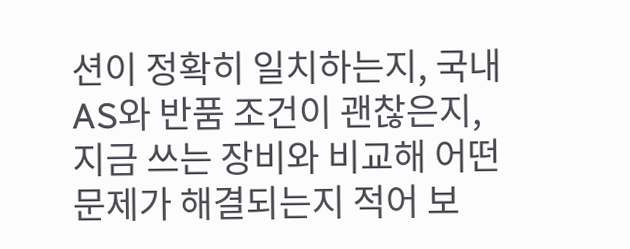션이 정확히 일치하는지, 국내 AS와 반품 조건이 괜찮은지, 지금 쓰는 장비와 비교해 어떤 문제가 해결되는지 적어 보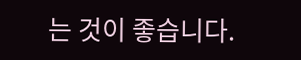는 것이 좋습니다.